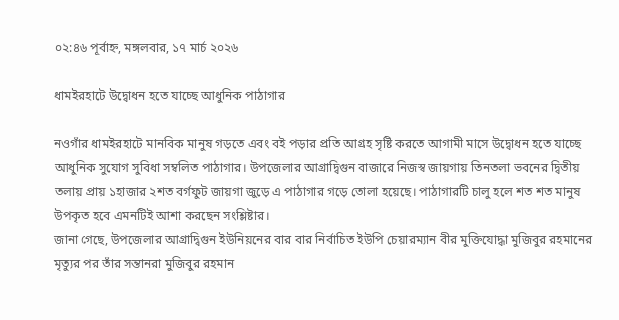০২:৪৬ পূর্বাহ্ন, মঙ্গলবার, ১৭ মার্চ ২০২৬

ধামইরহাটে উদ্বোধন হতে যাচ্ছে আধুনিক পাঠাগার

নওগাঁর ধামইরহাটে মানবিক মানুষ গড়তে এবং বই পড়ার প্রতি আগ্রহ সৃষ্টি করতে আগামী মাসে উদ্বোধন হতে যাচ্ছে আধুনিক সুযোগ সুবিধা সম্বলিত পাঠাগার। উপজেলার আগ্রাদ্বিগুন বাজারে নিজস্ব জায়গায় তিনতলা ভবনের দ্বিতীয় তলায় প্রায় ১হাজার ২শত বর্গফুট জায়গা জুড়ে এ পাঠাগার গড়ে তোলা হয়েছে। পাঠাগারটি চালু হলে শত শত মানুষ উপকৃত হবে এমনটিই আশা করছেন সংশ্লিষ্টার।
জানা গেছে, উপজেলার আগ্রাদ্বিগুন ইউনিয়নের বার বার নির্বাচিত ইউপি চেয়ারম্যান বীর মুক্তিযোদ্ধা মুজিবুর রহমানের মৃত্যুর পর তাঁর সন্তানরা মুজিবুর রহমান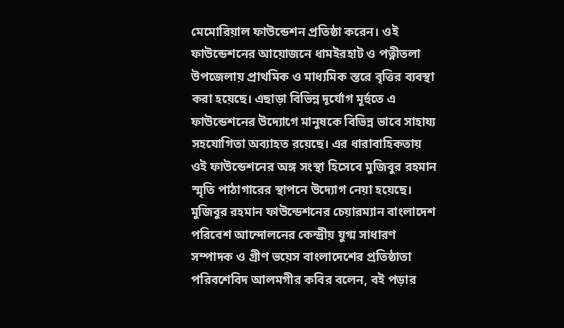মেমোরিয়াল ফাউন্ডেশন প্রতিষ্ঠা করেন। ওই ফাউন্ডেশনের আয়োজনে ধামইরহাট ও পত্নীতলা উপজেলায় প্রাথমিক ও মাধ্যমিক স্তরে বৃত্তির ব্যবস্থা করা হয়েছে। এছাড়া বিভিন্ন দূর্যোগ মূর্হুতে এ ফাউন্ডেশনের উদ্যোগে মানুষকে বিভিন্ন ভাবে সাহায্য সহযোগিতা অব্যাহত রয়েছে। এর ধারাবাহিকতায় ওই ফাউন্ডেশনের অঙ্গ সংস্থা হিসেবে মুজিবুর রহমান স্মৃতি পাঠাগারের স্থাপনে উদ্যোগ নেয়া হয়েছে।
মুজিবুর রহমান ফাউন্ডেশনের চেয়ারম্যান বাংলাদেশ পরিবেশ আন্দোলনের কেন্দ্রীয় যুগ্ম সাধারণ সম্পাদক ও গ্রীণ ভয়েস বাংলাদেশের প্রতিষ্ঠাতা পরিবশেবিদ আলমগীর কবির বলেন, বই পড়ার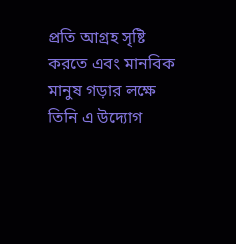প্রতি আগ্রহ সৃষ্টি করতে এবং মানবিক মানুষ গড়ার লক্ষে তিনি এ উদ্যোগ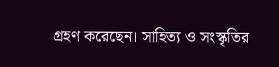গ্রহণ করেছেন। সাহিত্য ও সংস্কৃতির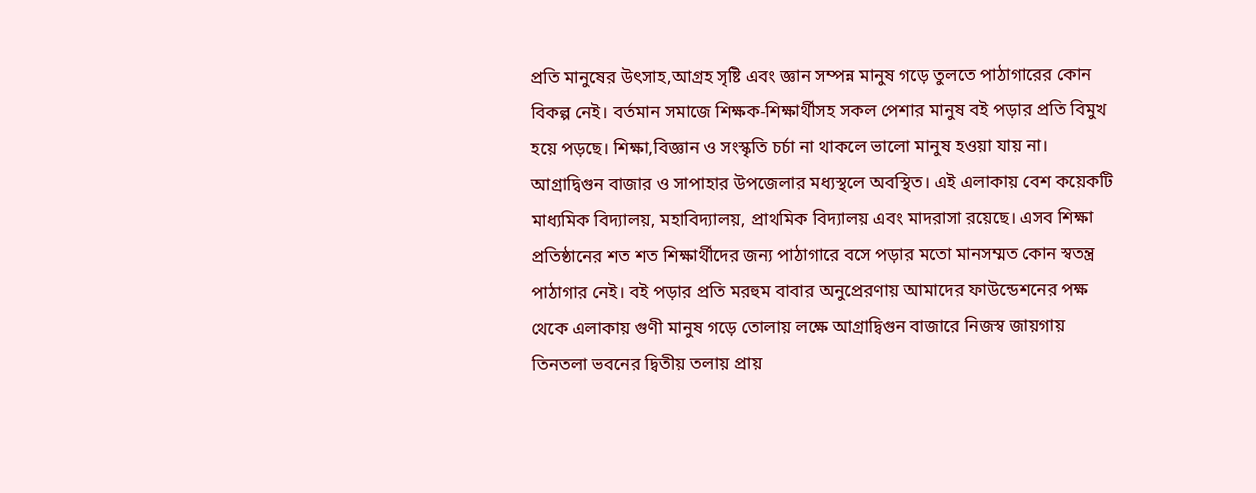প্রতি মানুষের উৎসাহ,আগ্রহ সৃষ্টি এবং জ্ঞান সম্পন্ন মানুষ গড়ে তুলতে পাঠাগারের কোন বিকল্প নেই। বর্তমান সমাজে শিক্ষক-শিক্ষার্থীসহ সকল পেশার মানুষ বই পড়ার প্রতি বিমুখ হয়ে পড়ছে। শিক্ষা,বিজ্ঞান ও সংস্কৃতি চর্চা না থাকলে ভালো মানুষ হওয়া যায় না। আগ্রাদ্বিগুন বাজার ও সাপাহার উপজেলার মধ্যস্থলে অবস্থিত। এই এলাকায় বেশ কয়েকটি মাধ্যমিক বিদ্যালয়, মহাবিদ্যালয়, প্রাথমিক বিদ্যালয় এবং মাদরাসা রয়েছে। এসব শিক্ষা প্রতিষ্ঠানের শত শত শিক্ষার্থীদের জন্য পাঠাগারে বসে পড়ার মতো মানসম্মত কোন স্বতন্ত্র পাঠাগার নেই। বই পড়ার প্রতি মরহুম বাবার অনুপ্রেরণায় আমাদের ফাউন্ডেশনের পক্ষ থেকে এলাকায় গুণী মানুষ গড়ে তোলায় লক্ষে আগ্রাদ্বিগুন বাজারে নিজস্ব জায়গায় তিনতলা ভবনের দ্বিতীয় তলায় প্রায়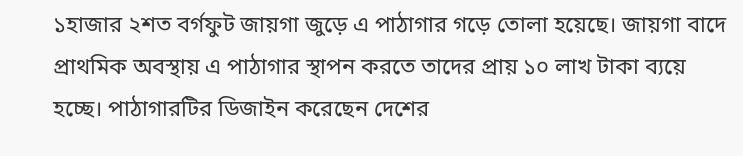১হাজার ২শত বর্গফুট জায়গা জুড়ে এ পাঠাগার গড়ে তোলা হয়েছে। জায়গা বাদে প্রাথমিক অবস্থায় এ পাঠাগার স্থাপন করতে তাদের প্রায় ১০ লাখ টাকা ব্যয়ে হচ্ছে। পাঠাগারটির ডিজাইন করেছেন দেশের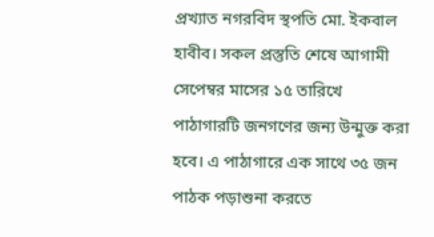প্রখ্যাত নগরবিদ স্থপতি মো. ইকবাল হাবীব। সকল প্রস্তুতি শেষে আগামী সেপেম্বর মাসের ১৫ তারিখে পাঠাগারটি জনগণের জন্য উন্মুক্ত করা হবে। এ পাঠাগারে এক সাথে ৩৫ জন পাঠক পড়াশুনা করতে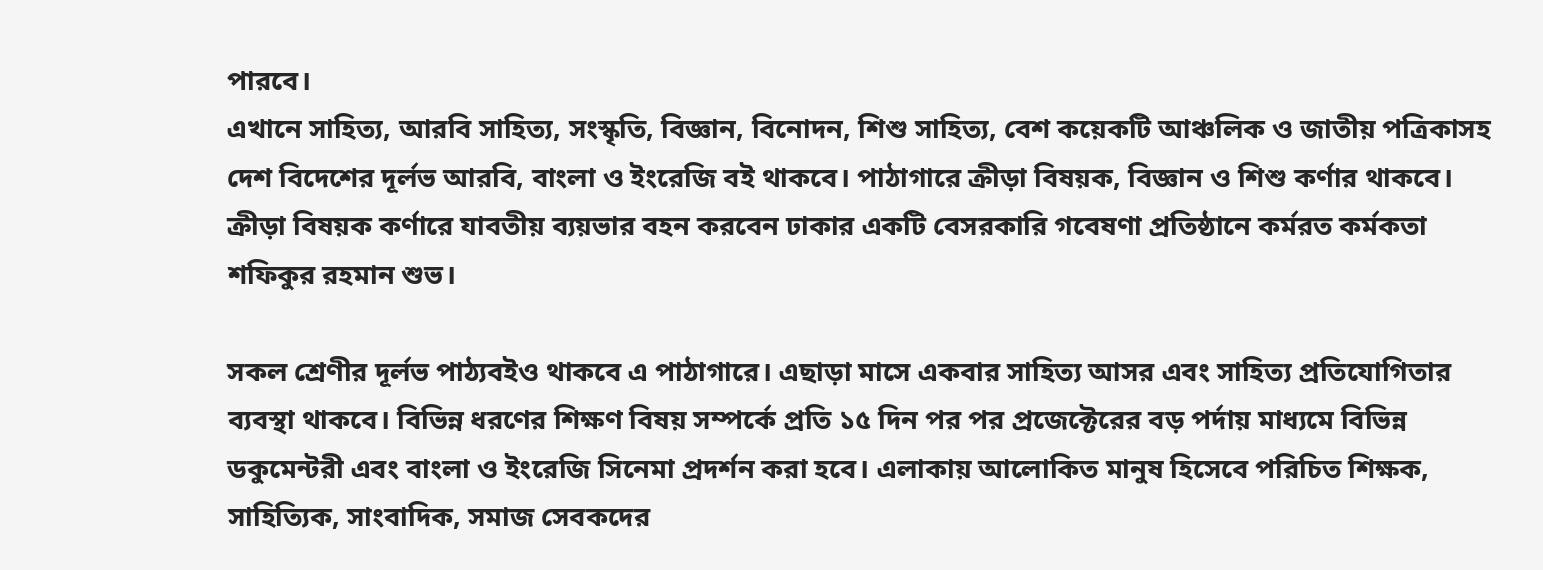পারবে।
এখানে সাহিত্য, আরবি সাহিত্য, সংস্কৃতি, বিজ্ঞান, বিনোদন, শিশু সাহিত্য, বেশ কয়েকটি আঞ্চলিক ও জাতীয় পত্রিকাসহ দেশ বিদেশের দূর্লভ আরবি, বাংলা ও ইংরেজি বই থাকবে। পাঠাগারে ক্রীড়া বিষয়ক, বিজ্ঞান ও শিশু কর্ণার থাকবে। ক্রীড়া বিষয়ক কর্ণারে যাবতীয় ব্যয়ভার বহন করবেন ঢাকার একটি বেসরকারি গবেষণা প্রতিষ্ঠানে কর্মরত কর্মকতা শফিকুর রহমান শুভ।

সকল শ্রেণীর দূর্লভ পাঠ্যবইও থাকবে এ পাঠাগারে। এছাড়া মাসে একবার সাহিত্য আসর এবং সাহিত্য প্রতিযোগিতার ব্যবস্থা থাকবে। বিভিন্ন ধরণের শিক্ষণ বিষয় সম্পর্কে প্রতি ১৫ দিন পর পর প্রজেক্টেরের বড় পর্দায় মাধ্যমে বিভিন্ন ডকুমেন্টরী এবং বাংলা ও ইংরেজি সিনেমা প্রদর্শন করা হবে। এলাকায় আলোকিত মানুষ হিসেবে পরিচিত শিক্ষক, সাহিত্যিক, সাংবাদিক, সমাজ সেবকদের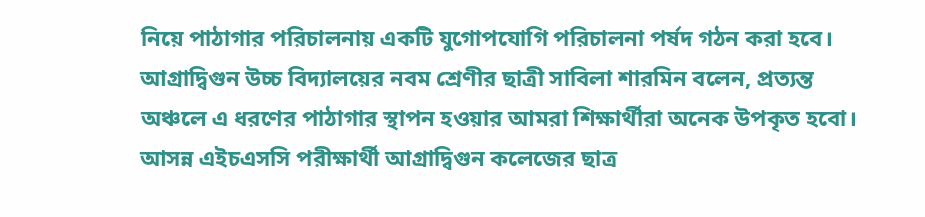নিয়ে পাঠাগার পরিচালনায় একটি যুগোপযোগি পরিচালনা পর্ষদ গঠন করা হবে।
আগ্রাদ্বিগুন উচ্চ বিদ্যালয়ের নবম শ্রেণীর ছাত্রী সাবিলা শারমিন বলেন, প্রত্যন্ত অঞ্চলে এ ধরণের পাঠাগার স্থাপন হওয়ার আমরা শিক্ষার্থীরা অনেক উপকৃত হবো। আসন্ন এইচএসসি পরীক্ষার্থী আগ্রাদ্বিগুন কলেজের ছাত্র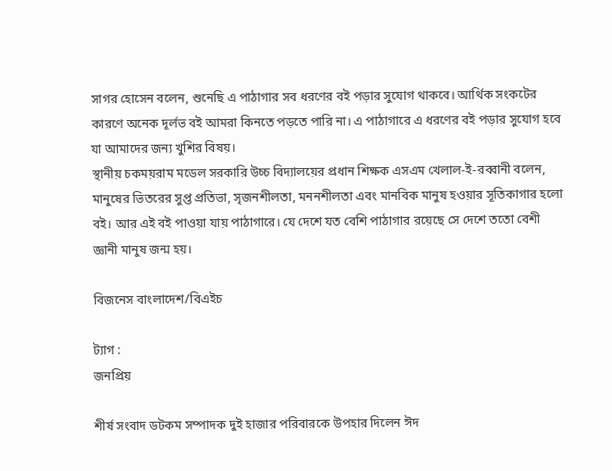সাগর হোসেন বলেন, শুনেছি এ পাঠাগার সব ধরণের বই পড়ার সুযোগ থাকবে। আর্থিক সংকটের কারণে অনেক দূর্লভ বই আমরা কিনতে পড়তে পারি না। এ পাঠাগারে এ ধরণের বই পড়ার সুযোগ হবে যা আমাদের জন্য খুশির বিষয়।
স্থানীয় চকময়রাম মডেল সরকারি উচ্চ বিদ্যালয়ের প্রধান শিক্ষক এসএম খেলাল-ই-রব্বানী বলেন, মানুষের ভিতরের সুপ্ত প্রতিভা, সৃজনশীলতা, মননশীলতা এবং মানবিক মানুষ হওয়ার সূতিকাগার হলো বই। আর এই বই পাওয়া যায় পাঠাগারে। যে দেশে যত বেশি পাঠাগার রয়েছে সে দেশে ততো বেশী জ্ঞানী মানুষ জন্ম হয়।

বিজনেস বাংলাদেশ/বিএইচ

ট্যাগ :
জনপ্রিয়

শীর্ষ সংবাদ ডটকম সম্পাদক দুই হাজার পরিবারকে উপহার দিলেন ঈদ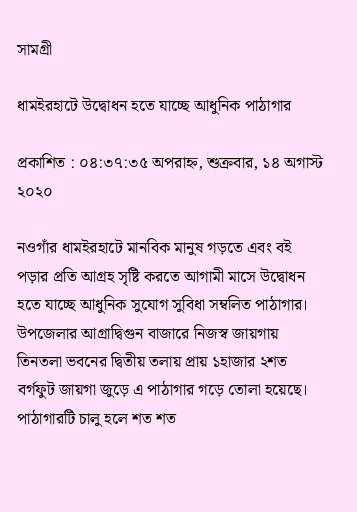সামগ্রী

ধামইরহাটে উদ্বোধন হতে যাচ্ছে আধুনিক পাঠাগার

প্রকাশিত : ০৪:৩৭:৩৫ অপরাহ্ন, শুক্রবার, ১৪ অগাস্ট ২০২০

নওগাঁর ধামইরহাটে মানবিক মানুষ গড়তে এবং বই পড়ার প্রতি আগ্রহ সৃষ্টি করতে আগামী মাসে উদ্বোধন হতে যাচ্ছে আধুনিক সুযোগ সুবিধা সম্বলিত পাঠাগার। উপজেলার আগ্রাদ্বিগুন বাজারে নিজস্ব জায়গায় তিনতলা ভবনের দ্বিতীয় তলায় প্রায় ১হাজার ২শত বর্গফুট জায়গা জুড়ে এ পাঠাগার গড়ে তোলা হয়েছে। পাঠাগারটি চালু হলে শত শত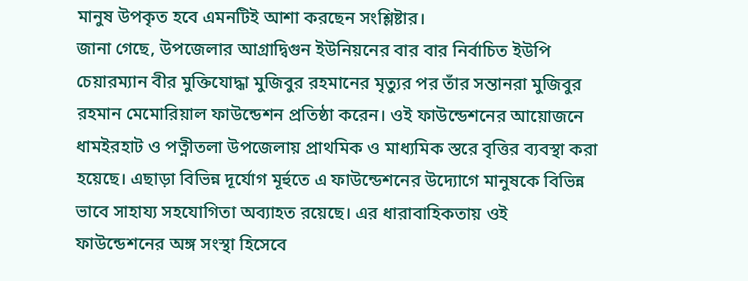মানুষ উপকৃত হবে এমনটিই আশা করছেন সংশ্লিষ্টার।
জানা গেছে, উপজেলার আগ্রাদ্বিগুন ইউনিয়নের বার বার নির্বাচিত ইউপি চেয়ারম্যান বীর মুক্তিযোদ্ধা মুজিবুর রহমানের মৃত্যুর পর তাঁর সন্তানরা মুজিবুর রহমান মেমোরিয়াল ফাউন্ডেশন প্রতিষ্ঠা করেন। ওই ফাউন্ডেশনের আয়োজনে ধামইরহাট ও পত্নীতলা উপজেলায় প্রাথমিক ও মাধ্যমিক স্তরে বৃত্তির ব্যবস্থা করা হয়েছে। এছাড়া বিভিন্ন দূর্যোগ মূর্হুতে এ ফাউন্ডেশনের উদ্যোগে মানুষকে বিভিন্ন ভাবে সাহায্য সহযোগিতা অব্যাহত রয়েছে। এর ধারাবাহিকতায় ওই ফাউন্ডেশনের অঙ্গ সংস্থা হিসেবে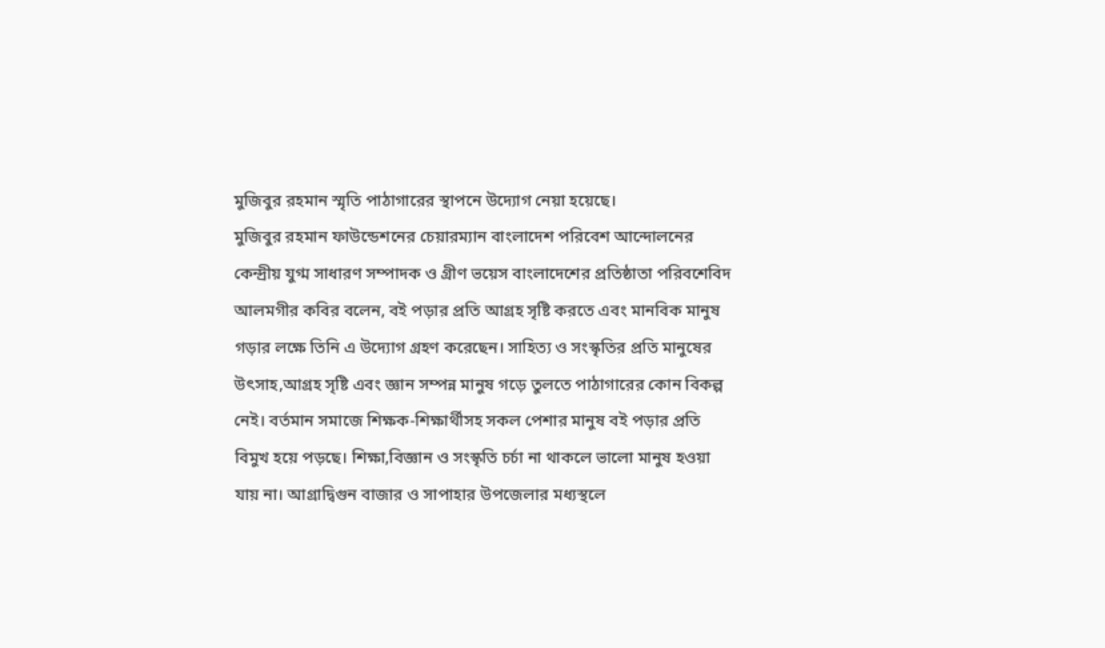মুজিবুর রহমান স্মৃতি পাঠাগারের স্থাপনে উদ্যোগ নেয়া হয়েছে।
মুজিবুর রহমান ফাউন্ডেশনের চেয়ারম্যান বাংলাদেশ পরিবেশ আন্দোলনের কেন্দ্রীয় যুগ্ম সাধারণ সম্পাদক ও গ্রীণ ভয়েস বাংলাদেশের প্রতিষ্ঠাতা পরিবশেবিদ আলমগীর কবির বলেন, বই পড়ার প্রতি আগ্রহ সৃষ্টি করতে এবং মানবিক মানুষ গড়ার লক্ষে তিনি এ উদ্যোগ গ্রহণ করেছেন। সাহিত্য ও সংস্কৃতির প্রতি মানুষের উৎসাহ,আগ্রহ সৃষ্টি এবং জ্ঞান সম্পন্ন মানুষ গড়ে তুলতে পাঠাগারের কোন বিকল্প নেই। বর্তমান সমাজে শিক্ষক-শিক্ষার্থীসহ সকল পেশার মানুষ বই পড়ার প্রতি বিমুখ হয়ে পড়ছে। শিক্ষা,বিজ্ঞান ও সংস্কৃতি চর্চা না থাকলে ভালো মানুষ হওয়া যায় না। আগ্রাদ্বিগুন বাজার ও সাপাহার উপজেলার মধ্যস্থলে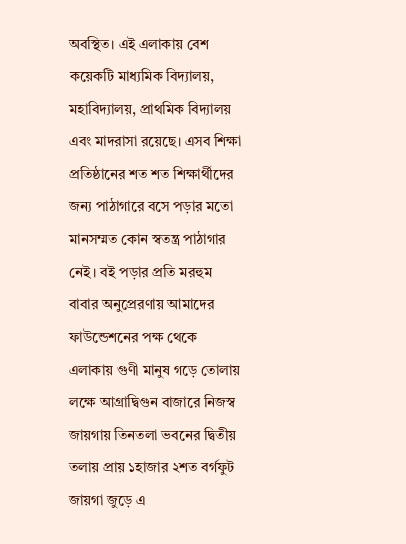অবস্থিত। এই এলাকায় বেশ কয়েকটি মাধ্যমিক বিদ্যালয়, মহাবিদ্যালয়, প্রাথমিক বিদ্যালয় এবং মাদরাসা রয়েছে। এসব শিক্ষা প্রতিষ্ঠানের শত শত শিক্ষার্থীদের জন্য পাঠাগারে বসে পড়ার মতো মানসম্মত কোন স্বতন্ত্র পাঠাগার নেই। বই পড়ার প্রতি মরহুম বাবার অনুপ্রেরণায় আমাদের ফাউন্ডেশনের পক্ষ থেকে এলাকায় গুণী মানুষ গড়ে তোলায় লক্ষে আগ্রাদ্বিগুন বাজারে নিজস্ব জায়গায় তিনতলা ভবনের দ্বিতীয় তলায় প্রায় ১হাজার ২শত বর্গফুট জায়গা জুড়ে এ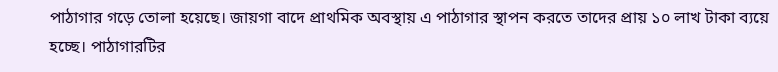পাঠাগার গড়ে তোলা হয়েছে। জায়গা বাদে প্রাথমিক অবস্থায় এ পাঠাগার স্থাপন করতে তাদের প্রায় ১০ লাখ টাকা ব্যয়ে হচ্ছে। পাঠাগারটির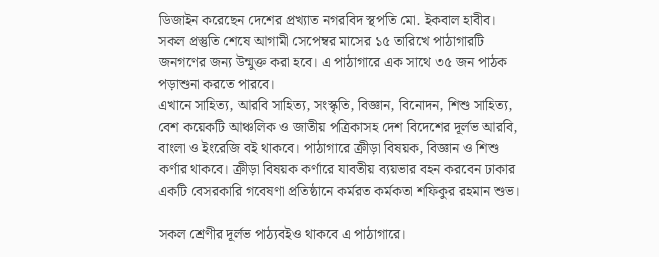ডিজাইন করেছেন দেশের প্রখ্যাত নগরবিদ স্থপতি মো. ইকবাল হাবীব। সকল প্রস্তুতি শেষে আগামী সেপেম্বর মাসের ১৫ তারিখে পাঠাগারটি জনগণের জন্য উন্মুক্ত করা হবে। এ পাঠাগারে এক সাথে ৩৫ জন পাঠক পড়াশুনা করতে পারবে।
এখানে সাহিত্য, আরবি সাহিত্য, সংস্কৃতি, বিজ্ঞান, বিনোদন, শিশু সাহিত্য, বেশ কয়েকটি আঞ্চলিক ও জাতীয় পত্রিকাসহ দেশ বিদেশের দূর্লভ আরবি, বাংলা ও ইংরেজি বই থাকবে। পাঠাগারে ক্রীড়া বিষয়ক, বিজ্ঞান ও শিশু কর্ণার থাকবে। ক্রীড়া বিষয়ক কর্ণারে যাবতীয় ব্যয়ভার বহন করবেন ঢাকার একটি বেসরকারি গবেষণা প্রতিষ্ঠানে কর্মরত কর্মকতা শফিকুর রহমান শুভ।

সকল শ্রেণীর দূর্লভ পাঠ্যবইও থাকবে এ পাঠাগারে।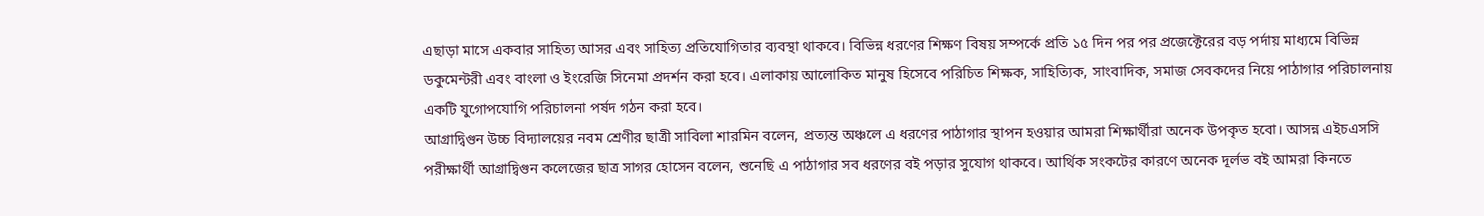এছাড়া মাসে একবার সাহিত্য আসর এবং সাহিত্য প্রতিযোগিতার ব্যবস্থা থাকবে। বিভিন্ন ধরণের শিক্ষণ বিষয় সম্পর্কে প্রতি ১৫ দিন পর পর প্রজেক্টেরের বড় পর্দায় মাধ্যমে বিভিন্ন ডকুমেন্টরী এবং বাংলা ও ইংরেজি সিনেমা প্রদর্শন করা হবে। এলাকায় আলোকিত মানুষ হিসেবে পরিচিত শিক্ষক, সাহিত্যিক, সাংবাদিক, সমাজ সেবকদের নিয়ে পাঠাগার পরিচালনায় একটি যুগোপযোগি পরিচালনা পর্ষদ গঠন করা হবে।
আগ্রাদ্বিগুন উচ্চ বিদ্যালয়ের নবম শ্রেণীর ছাত্রী সাবিলা শারমিন বলেন, প্রত্যন্ত অঞ্চলে এ ধরণের পাঠাগার স্থাপন হওয়ার আমরা শিক্ষার্থীরা অনেক উপকৃত হবো। আসন্ন এইচএসসি পরীক্ষার্থী আগ্রাদ্বিগুন কলেজের ছাত্র সাগর হোসেন বলেন, শুনেছি এ পাঠাগার সব ধরণের বই পড়ার সুযোগ থাকবে। আর্থিক সংকটের কারণে অনেক দূর্লভ বই আমরা কিনতে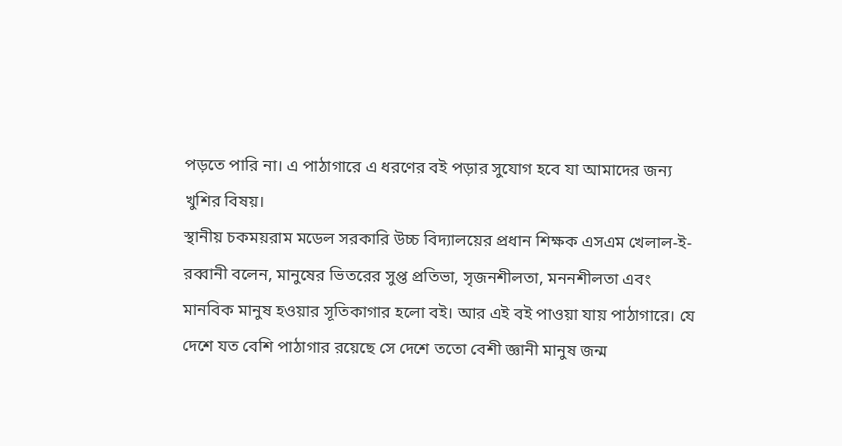পড়তে পারি না। এ পাঠাগারে এ ধরণের বই পড়ার সুযোগ হবে যা আমাদের জন্য খুশির বিষয়।
স্থানীয় চকময়রাম মডেল সরকারি উচ্চ বিদ্যালয়ের প্রধান শিক্ষক এসএম খেলাল-ই-রব্বানী বলেন, মানুষের ভিতরের সুপ্ত প্রতিভা, সৃজনশীলতা, মননশীলতা এবং মানবিক মানুষ হওয়ার সূতিকাগার হলো বই। আর এই বই পাওয়া যায় পাঠাগারে। যে দেশে যত বেশি পাঠাগার রয়েছে সে দেশে ততো বেশী জ্ঞানী মানুষ জন্ম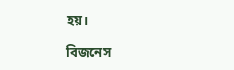হয়।

বিজনেস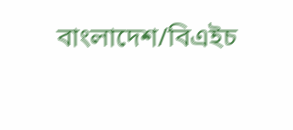বাংলাদেশ/বিএইচ